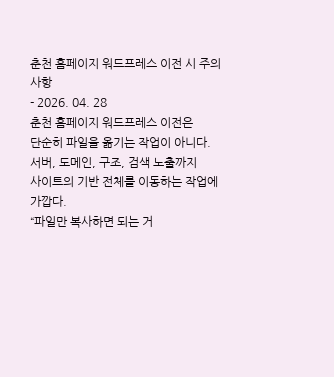춘천 홈페이지 워드프레스 이전 시 주의사항
- 2026. 04. 28
춘천 홈페이지 워드프레스 이전은
단순히 파일을 옮기는 작업이 아니다.
서버, 도메인, 구조, 검색 노출까지
사이트의 기반 전체를 이동하는 작업에 가깝다.
“파일만 복사하면 되는 거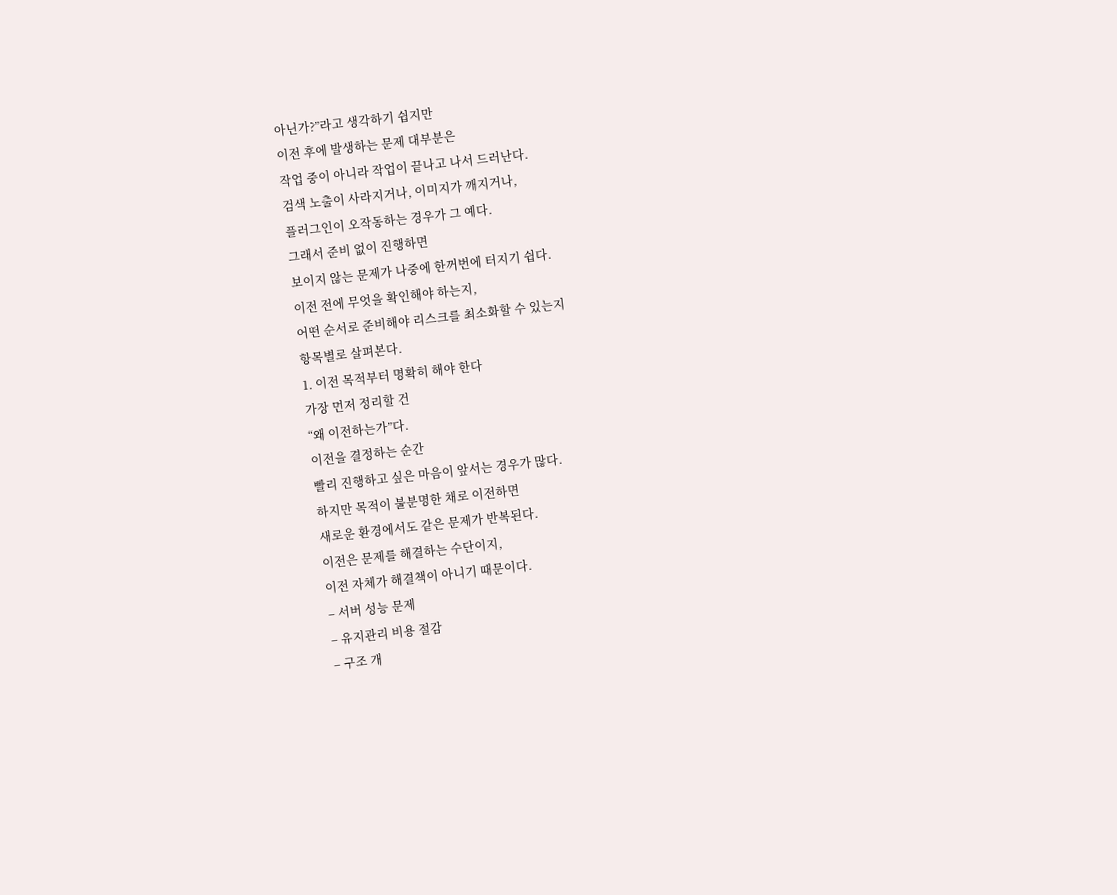아닌가?”라고 생각하기 쉽지만
이전 후에 발생하는 문제 대부분은
작업 중이 아니라 작업이 끝나고 나서 드러난다.
검색 노출이 사라지거나, 이미지가 깨지거나,
플러그인이 오작동하는 경우가 그 예다.
그래서 준비 없이 진행하면
보이지 않는 문제가 나중에 한꺼번에 터지기 쉽다.
이전 전에 무엇을 확인해야 하는지,
어떤 순서로 준비해야 리스크를 최소화할 수 있는지
항목별로 살펴본다.
1. 이전 목적부터 명확히 해야 한다
가장 먼저 정리할 건
“왜 이전하는가”다.
이전을 결정하는 순간
빨리 진행하고 싶은 마음이 앞서는 경우가 많다.
하지만 목적이 불분명한 채로 이전하면
새로운 환경에서도 같은 문제가 반복된다.
이전은 문제를 해결하는 수단이지,
이전 자체가 해결책이 아니기 때문이다.
– 서버 성능 문제
– 유지관리 비용 절감
– 구조 개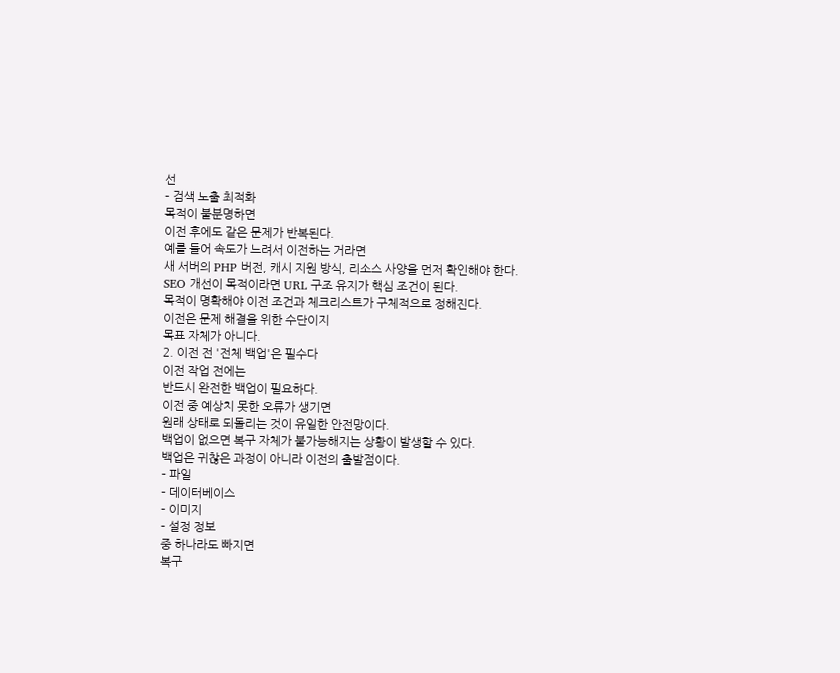선
– 검색 노출 최적화
목적이 불분명하면
이전 후에도 같은 문제가 반복된다.
예를 들어 속도가 느려서 이전하는 거라면
새 서버의 PHP 버전, 캐시 지원 방식, 리소스 사양을 먼저 확인해야 한다.
SEO 개선이 목적이라면 URL 구조 유지가 핵심 조건이 된다.
목적이 명확해야 이전 조건과 체크리스트가 구체적으로 정해진다.
이전은 문제 해결을 위한 수단이지
목표 자체가 아니다.
2. 이전 전 '전체 백업'은 필수다
이전 작업 전에는
반드시 완전한 백업이 필요하다.
이전 중 예상치 못한 오류가 생기면
원래 상태로 되돌리는 것이 유일한 안전망이다.
백업이 없으면 복구 자체가 불가능해지는 상황이 발생할 수 있다.
백업은 귀찮은 과정이 아니라 이전의 출발점이다.
– 파일
– 데이터베이스
– 이미지
– 설정 정보
중 하나라도 빠지면
복구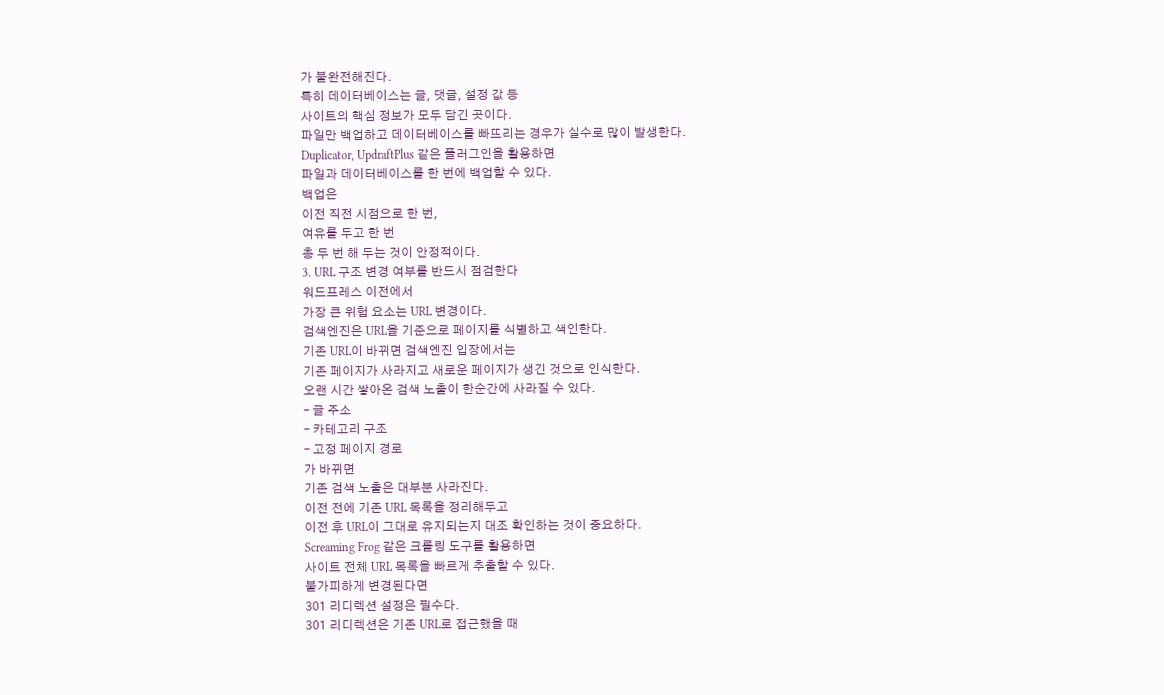가 불완전해진다.
특히 데이터베이스는 글, 댓글, 설정 값 등
사이트의 핵심 정보가 모두 담긴 곳이다.
파일만 백업하고 데이터베이스를 빠뜨리는 경우가 실수로 많이 발생한다.
Duplicator, UpdraftPlus 같은 플러그인을 활용하면
파일과 데이터베이스를 한 번에 백업할 수 있다.
백업은
이전 직전 시점으로 한 번,
여유를 두고 한 번
총 두 번 해 두는 것이 안정적이다.
3. URL 구조 변경 여부를 반드시 점검한다
워드프레스 이전에서
가장 큰 위험 요소는 URL 변경이다.
검색엔진은 URL을 기준으로 페이지를 식별하고 색인한다.
기존 URL이 바뀌면 검색엔진 입장에서는
기존 페이지가 사라지고 새로운 페이지가 생긴 것으로 인식한다.
오랜 시간 쌓아온 검색 노출이 한순간에 사라질 수 있다.
– 글 주소
– 카테고리 구조
– 고정 페이지 경로
가 바뀌면
기존 검색 노출은 대부분 사라진다.
이전 전에 기존 URL 목록을 정리해두고
이전 후 URL이 그대로 유지되는지 대조 확인하는 것이 중요하다.
Screaming Frog 같은 크롤링 도구를 활용하면
사이트 전체 URL 목록을 빠르게 추출할 수 있다.
불가피하게 변경된다면
301 리디렉션 설정은 필수다.
301 리디렉션은 기존 URL로 접근했을 때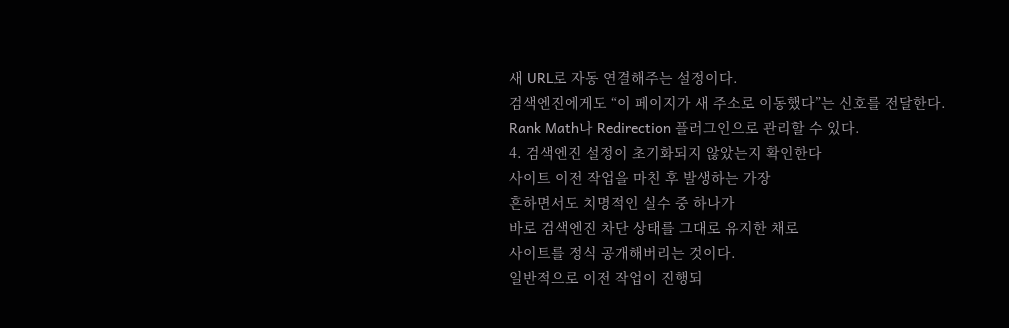새 URL로 자동 연결해주는 설정이다.
검색엔진에게도 “이 페이지가 새 주소로 이동했다”는 신호를 전달한다.
Rank Math나 Redirection 플러그인으로 관리할 수 있다.
4. 검색엔진 설정이 초기화되지 않았는지 확인한다
사이트 이전 작업을 마친 후 발생하는 가장
흔하면서도 치명적인 실수 중 하나가
바로 검색엔진 차단 상태를 그대로 유지한 채로
사이트를 정식 공개해버리는 것이다.
일반적으로 이전 작업이 진행되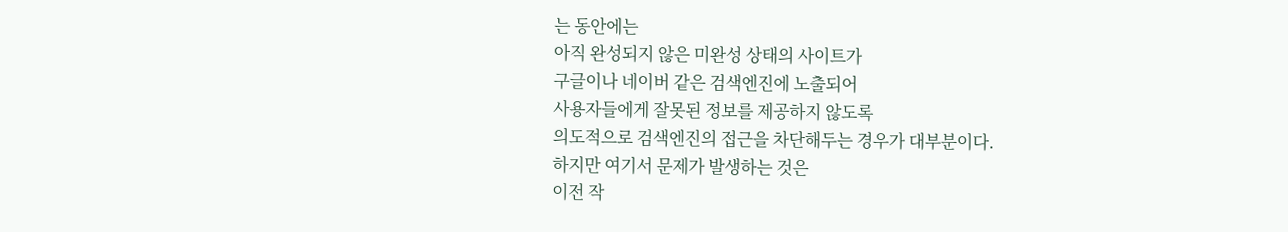는 동안에는
아직 완성되지 않은 미완성 상태의 사이트가
구글이나 네이버 같은 검색엔진에 노출되어
사용자들에게 잘못된 정보를 제공하지 않도록
의도적으로 검색엔진의 접근을 차단해두는 경우가 대부분이다.
하지만 여기서 문제가 발생하는 것은
이전 작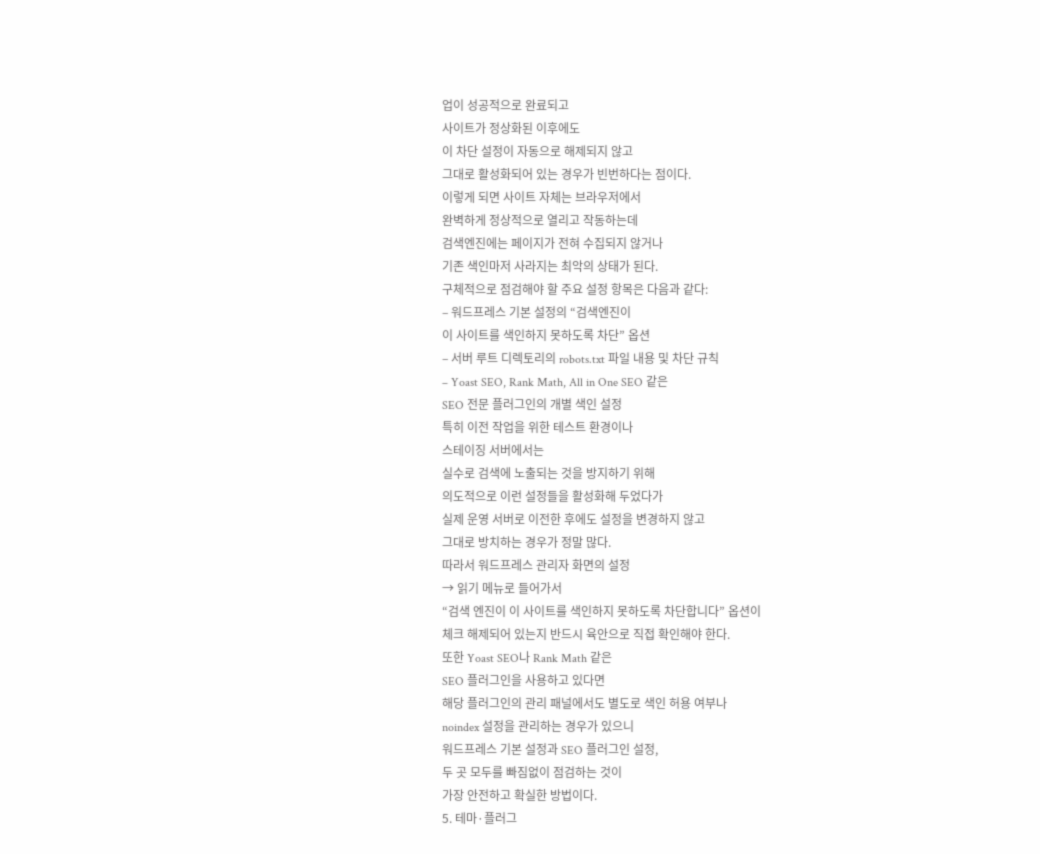업이 성공적으로 완료되고
사이트가 정상화된 이후에도
이 차단 설정이 자동으로 해제되지 않고
그대로 활성화되어 있는 경우가 빈번하다는 점이다.
이렇게 되면 사이트 자체는 브라우저에서
완벽하게 정상적으로 열리고 작동하는데
검색엔진에는 페이지가 전혀 수집되지 않거나
기존 색인마저 사라지는 최악의 상태가 된다.
구체적으로 점검해야 할 주요 설정 항목은 다음과 같다:
– 워드프레스 기본 설정의 “검색엔진이
이 사이트를 색인하지 못하도록 차단” 옵션
– 서버 루트 디렉토리의 robots.txt 파일 내용 및 차단 규칙
– Yoast SEO, Rank Math, All in One SEO 같은
SEO 전문 플러그인의 개별 색인 설정
특히 이전 작업을 위한 테스트 환경이나
스테이징 서버에서는
실수로 검색에 노출되는 것을 방지하기 위해
의도적으로 이런 설정들을 활성화해 두었다가
실제 운영 서버로 이전한 후에도 설정을 변경하지 않고
그대로 방치하는 경우가 정말 많다.
따라서 워드프레스 관리자 화면의 설정
→ 읽기 메뉴로 들어가서
“검색 엔진이 이 사이트를 색인하지 못하도록 차단합니다” 옵션이
체크 해제되어 있는지 반드시 육안으로 직접 확인해야 한다.
또한 Yoast SEO나 Rank Math 같은
SEO 플러그인을 사용하고 있다면
해당 플러그인의 관리 패널에서도 별도로 색인 허용 여부나
noindex 설정을 관리하는 경우가 있으니
워드프레스 기본 설정과 SEO 플러그인 설정,
두 곳 모두를 빠짐없이 점검하는 것이
가장 안전하고 확실한 방법이다.
5. 테마·플러그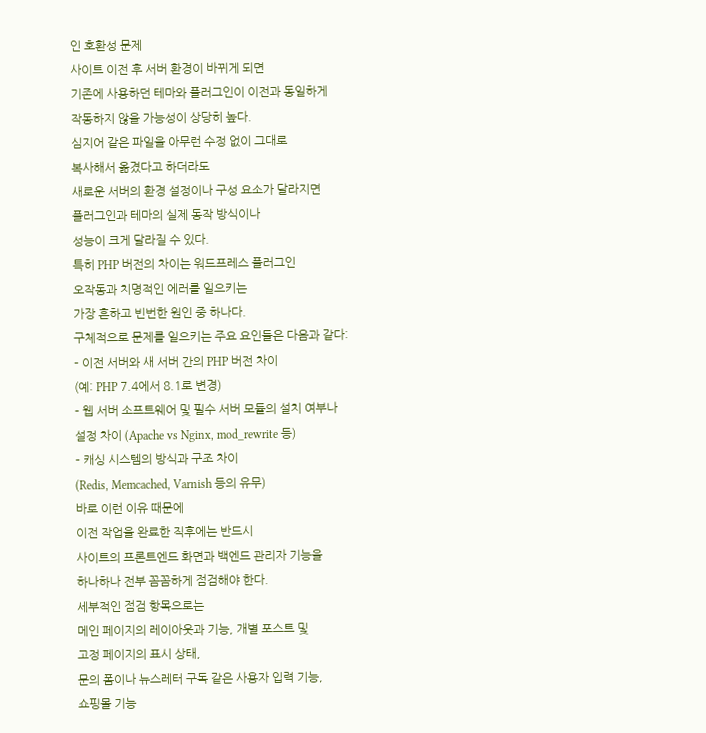인 호환성 문제
사이트 이전 후 서버 환경이 바뀌게 되면
기존에 사용하던 테마와 플러그인이 이전과 동일하게
작동하지 않을 가능성이 상당히 높다.
심지어 같은 파일을 아무런 수정 없이 그대로
복사해서 옮겼다고 하더라도
새로운 서버의 환경 설정이나 구성 요소가 달라지면
플러그인과 테마의 실제 동작 방식이나
성능이 크게 달라질 수 있다.
특히 PHP 버전의 차이는 워드프레스 플러그인
오작동과 치명적인 에러를 일으키는
가장 흔하고 빈번한 원인 중 하나다.
구체적으로 문제를 일으키는 주요 요인들은 다음과 같다:
– 이전 서버와 새 서버 간의 PHP 버전 차이
(예: PHP 7.4에서 8.1로 변경)
– 웹 서버 소프트웨어 및 필수 서버 모듈의 설치 여부나
설정 차이 (Apache vs Nginx, mod_rewrite 등)
– 캐싱 시스템의 방식과 구조 차이
(Redis, Memcached, Varnish 등의 유무)
바로 이런 이유 때문에
이전 작업을 완료한 직후에는 반드시
사이트의 프론트엔드 화면과 백엔드 관리자 기능을
하나하나 전부 꼼꼼하게 점검해야 한다.
세부적인 점검 항목으로는
메인 페이지의 레이아웃과 기능, 개별 포스트 및
고정 페이지의 표시 상태,
문의 폼이나 뉴스레터 구독 같은 사용자 입력 기능,
쇼핑몰 기능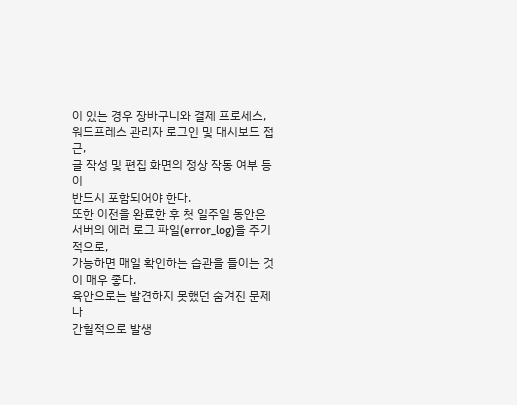이 있는 경우 장바구니와 결제 프로세스,
워드프레스 관리자 로그인 및 대시보드 접근,
글 작성 및 편집 화면의 정상 작동 여부 등이
반드시 포함되어야 한다.
또한 이전을 완료한 후 첫 일주일 동안은
서버의 에러 로그 파일(error_log)을 주기적으로,
가능하면 매일 확인하는 습관을 들이는 것이 매우 좋다.
육안으로는 발견하지 못했던 숨겨진 문제나
간헐적으로 발생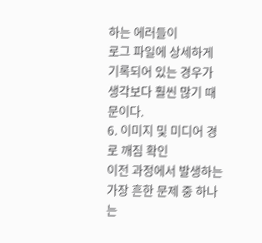하는 에러들이
로그 파일에 상세하게 기록되어 있는 경우가
생각보다 훨씬 많기 때문이다.
6. 이미지 및 미디어 경로 깨짐 확인
이전 과정에서 발생하는 가장 흔한 문제 중 하나는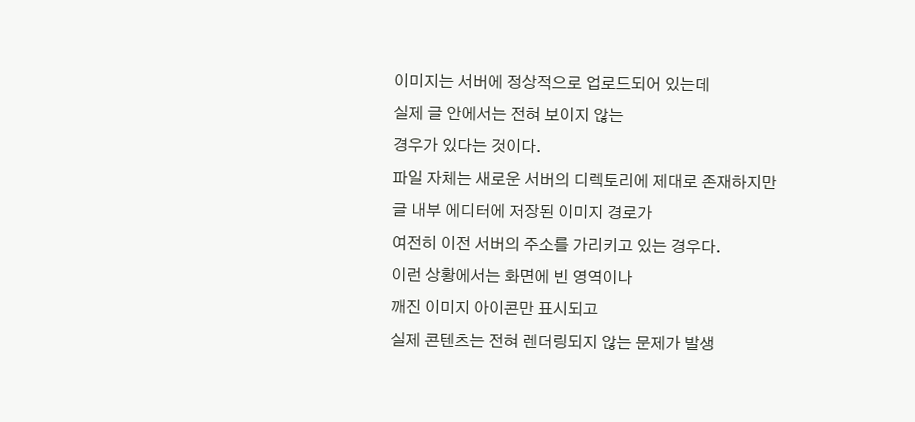이미지는 서버에 정상적으로 업로드되어 있는데
실제 글 안에서는 전혀 보이지 않는
경우가 있다는 것이다.
파일 자체는 새로운 서버의 디렉토리에 제대로 존재하지만
글 내부 에디터에 저장된 이미지 경로가
여전히 이전 서버의 주소를 가리키고 있는 경우다.
이런 상황에서는 화면에 빈 영역이나
깨진 이미지 아이콘만 표시되고
실제 콘텐츠는 전혀 렌더링되지 않는 문제가 발생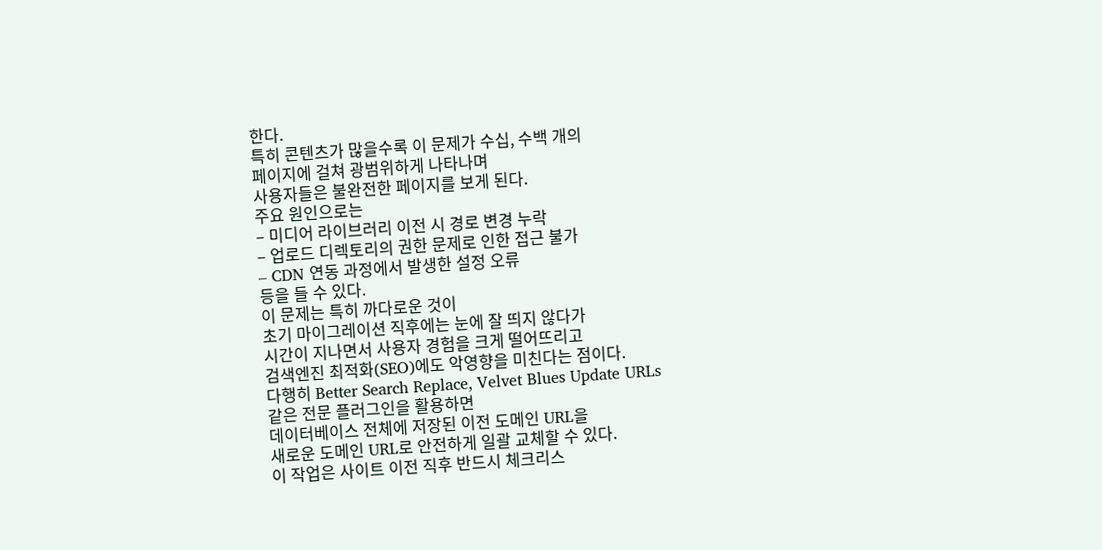한다.
특히 콘텐츠가 많을수록 이 문제가 수십, 수백 개의
페이지에 걸쳐 광범위하게 나타나며
사용자들은 불완전한 페이지를 보게 된다.
주요 원인으로는
– 미디어 라이브러리 이전 시 경로 변경 누락
– 업로드 디렉토리의 권한 문제로 인한 접근 불가
– CDN 연동 과정에서 발생한 설정 오류
등을 들 수 있다.
이 문제는 특히 까다로운 것이
초기 마이그레이션 직후에는 눈에 잘 띄지 않다가
시간이 지나면서 사용자 경험을 크게 떨어뜨리고
검색엔진 최적화(SEO)에도 악영향을 미친다는 점이다.
다행히 Better Search Replace, Velvet Blues Update URLs
같은 전문 플러그인을 활용하면
데이터베이스 전체에 저장된 이전 도메인 URL을
새로운 도메인 URL로 안전하게 일괄 교체할 수 있다.
이 작업은 사이트 이전 직후 반드시 체크리스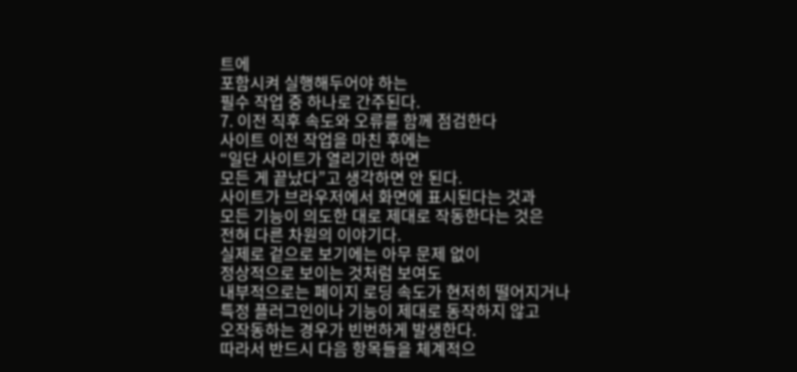트에
포함시켜 실행해두어야 하는
필수 작업 중 하나로 간주된다.
7. 이전 직후 속도와 오류를 함께 점검한다
사이트 이전 작업을 마친 후에는
“일단 사이트가 열리기만 하면
모든 게 끝났다”고 생각하면 안 된다.
사이트가 브라우저에서 화면에 표시된다는 것과
모든 기능이 의도한 대로 제대로 작동한다는 것은
전혀 다른 차원의 이야기다.
실제로 겉으로 보기에는 아무 문제 없이
정상적으로 보이는 것처럼 보여도
내부적으로는 페이지 로딩 속도가 현저히 떨어지거나
특정 플러그인이나 기능이 제대로 동작하지 않고
오작동하는 경우가 빈번하게 발생한다.
따라서 반드시 다음 항목들을 체계적으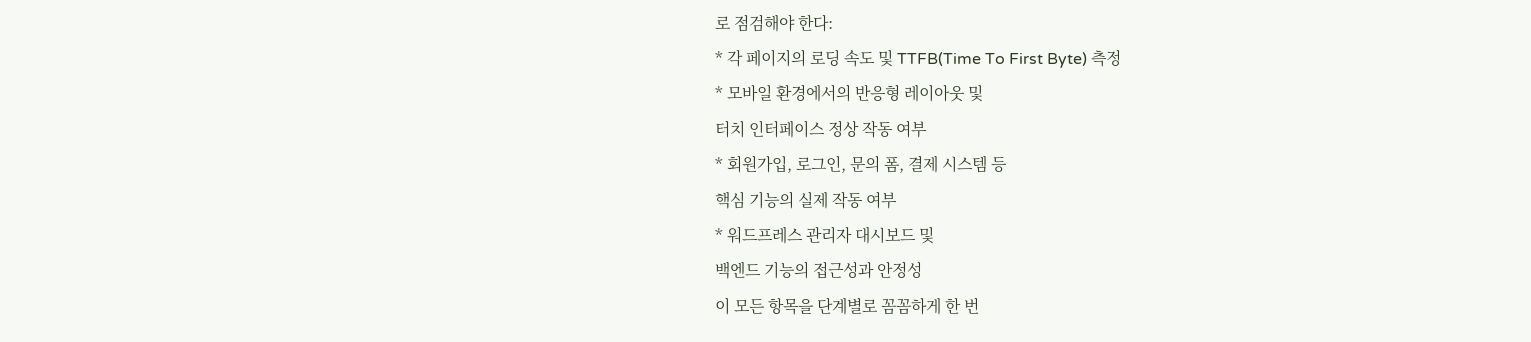로 점검해야 한다:
* 각 페이지의 로딩 속도 및 TTFB(Time To First Byte) 측정
* 모바일 환경에서의 반응형 레이아웃 및
터치 인터페이스 정상 작동 여부
* 회원가입, 로그인, 문의 폼, 결제 시스템 등
핵심 기능의 실제 작동 여부
* 워드프레스 관리자 대시보드 및
백엔드 기능의 접근성과 안정성
이 모든 항목을 단계별로 꼼꼼하게 한 번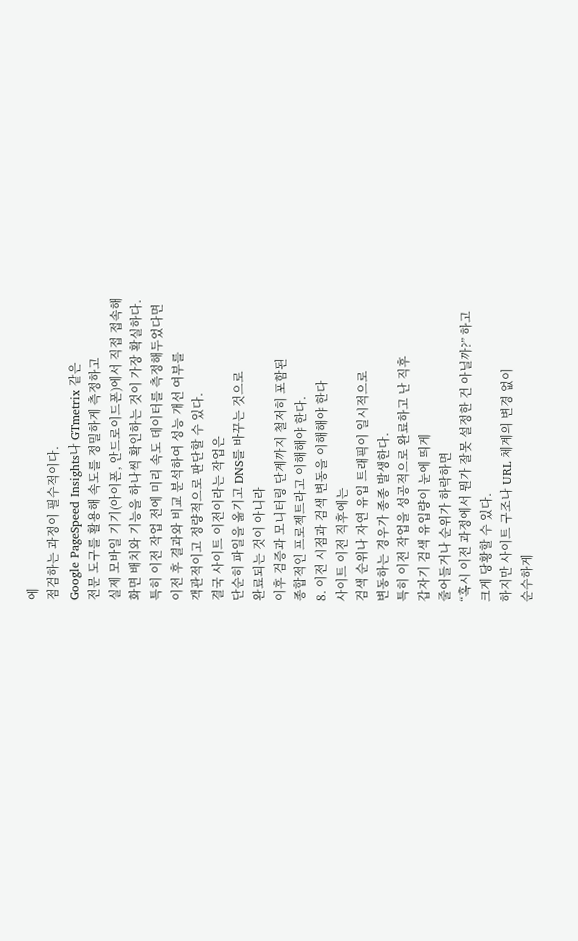에
점검하는 과정이 필수적이다.
Google PageSpeed Insights나 GTmetrix 같은
전문 도구를 활용해 속도를 정밀하게 측정하고
실제 모바일 기기(아이폰, 안드로이드폰)에서 직접 접속해
화면 배치와 기능을 하나씩 확인하는 것이 가장 확실하다.
특히 이전 작업 전에 미리 속도 데이터를 측정해두었다면
이전 후 결과와 비교 분석하여 성능 개선 여부를
객관적이고 정량적으로 판단할 수 있다.
결국 사이트 이전이라는 작업은
단순히 파일을 옮기고 DNS를 바꾸는 것으로
완료되는 것이 아니라
이후 검증과 모니터링 단계까지 철저히 포함된
종합적인 프로젝트라고 이해해야 한다.
8. 이전 시점과 검색 변동을 이해해야 한다
사이트 이전 직후에는
검색 순위나 자연 유입 트래픽이 일시적으로
변동하는 경우가 종종 발생한다.
특히 이전 작업을 성공적으로 완료하고 난 직후
갑자기 검색 유입량이 눈에 띄게
줄어들거나 순위가 하락하면
“혹시 이전 과정에서 뭔가 잘못 설정한 건 아닐까?” 하고
크게 당황할 수 있다.
하지만 사이트 구조나 URL 체계의 변경 없이
순수하게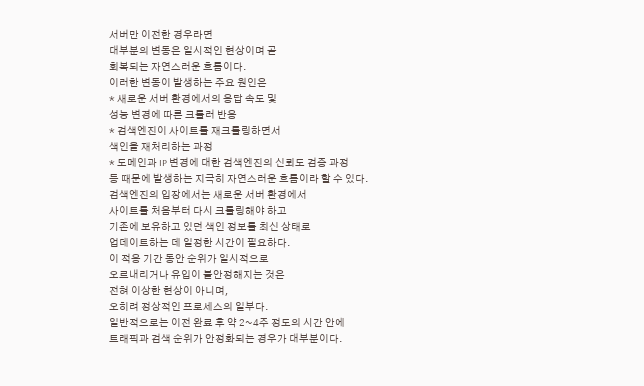서버만 이전한 경우라면
대부분의 변동은 일시적인 현상이며 곧
회복되는 자연스러운 흐름이다.
이러한 변동이 발생하는 주요 원인은
* 새로운 서버 환경에서의 응답 속도 및
성능 변경에 따른 크롤러 반응
* 검색엔진이 사이트를 재크롤링하면서
색인을 재처리하는 과정
* 도메인과 IP 변경에 대한 검색엔진의 신뢰도 검증 과정
등 때문에 발생하는 지극히 자연스러운 흐름이라 할 수 있다.
검색엔진의 입장에서는 새로운 서버 환경에서
사이트를 처음부터 다시 크롤링해야 하고
기존에 보유하고 있던 색인 정보를 최신 상태로
업데이트하는 데 일정한 시간이 필요하다.
이 적응 기간 동안 순위가 일시적으로
오르내리거나 유입이 불안정해지는 것은
전혀 이상한 현상이 아니며,
오히려 정상적인 프로세스의 일부다.
일반적으로는 이전 완료 후 약 2~4주 정도의 시간 안에
트래픽과 검색 순위가 안정화되는 경우가 대부분이다.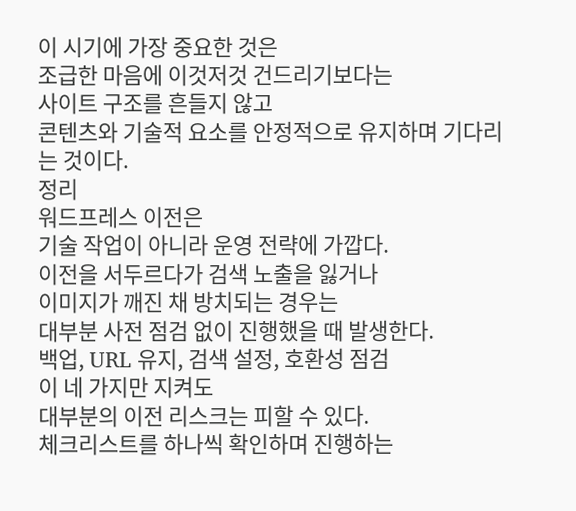이 시기에 가장 중요한 것은
조급한 마음에 이것저것 건드리기보다는
사이트 구조를 흔들지 않고
콘텐츠와 기술적 요소를 안정적으로 유지하며 기다리는 것이다.
정리
워드프레스 이전은
기술 작업이 아니라 운영 전략에 가깝다.
이전을 서두르다가 검색 노출을 잃거나
이미지가 깨진 채 방치되는 경우는
대부분 사전 점검 없이 진행했을 때 발생한다.
백업, URL 유지, 검색 설정, 호환성 점검
이 네 가지만 지켜도
대부분의 이전 리스크는 피할 수 있다.
체크리스트를 하나씩 확인하며 진행하는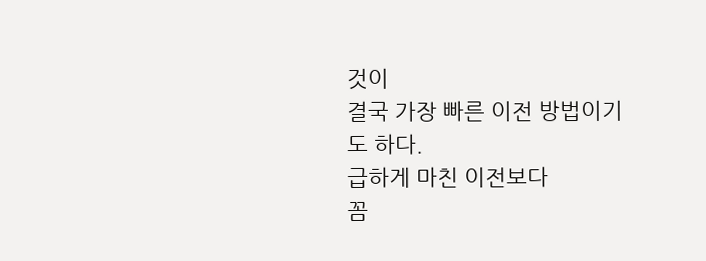것이
결국 가장 빠른 이전 방법이기도 하다.
급하게 마친 이전보다
꼼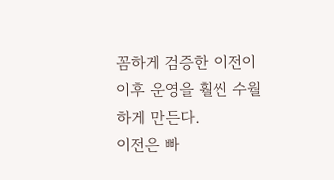꼼하게 검증한 이전이 이후 운영을 훨씬 수월하게 만든다.
이전은 빠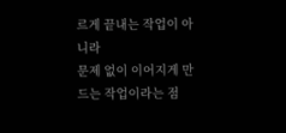르게 끝내는 작업이 아니라
문제 없이 이어지게 만드는 작업이라는 점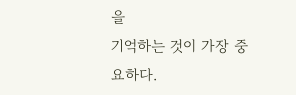을
기억하는 것이 가장 중요하다.